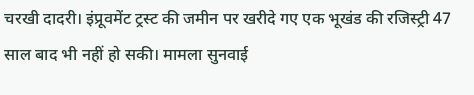चरखी दादरी। इंप्रूवमेंट ट्रस्ट की जमीन पर खरीदे गए एक भूखंड की रजिस्ट्री 47 साल बाद भी नहीं हो सकी। मामला सुनवाई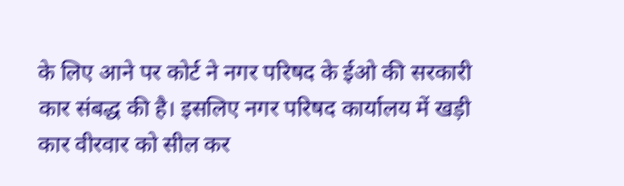के लिए आने पर कोर्ट ने नगर परिषद के ईओ की सरकारी कार संबद्ध की है। इसलिए नगर परिषद कार्यालय में खड़ी कार वीरवार को सील कर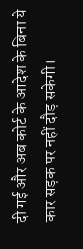दी गई और अब कोर्ट के आदेश के बिना ये कार सड़क पर नहीं दौड़ सकेगी।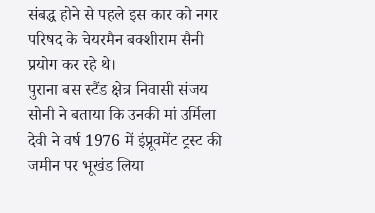संबद्ध होने से पहले इस कार को नगर परिषद के चेयरमैन बक्शीराम सैनी प्रयोग कर रहे थे।
पुराना बस स्टैंड क्षेत्र निवासी संजय सोनी ने बताया कि उनकी मां उर्मिला देवी ने वर्ष 1976 में इंप्रूवमेंट ट्रस्ट की जमीन पर भूखंड लिया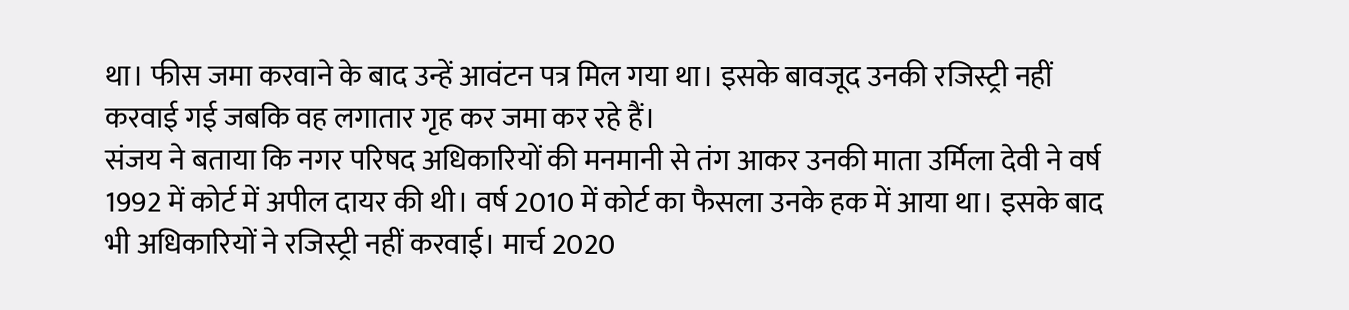था। फीस जमा करवाने के बाद उन्हें आवंटन पत्र मिल गया था। इसके बावजूद उनकी रजिस्ट्री नहीं करवाई गई जबकि वह लगातार गृह कर जमा कर रहे हैं।
संजय ने बताया कि नगर परिषद अधिकारियों की मनमानी से तंग आकर उनकी माता उर्मिला देवी ने वर्ष 1992 में कोर्ट में अपील दायर की थी। वर्ष 2010 में कोर्ट का फैसला उनके हक में आया था। इसके बाद भी अधिकारियों ने रजिस्ट्री नहीं करवाई। मार्च 2020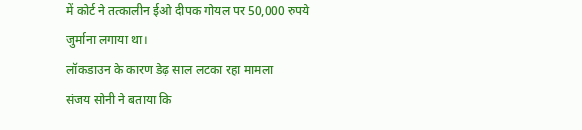में कोर्ट ने तत्कालीन ईओ दीपक गोयल पर 50,000 रुपये जुर्माना लगाया था।
लॉकडाउन के कारण डेढ़ साल लटका रहा मामला
संजय सोनी ने बताया कि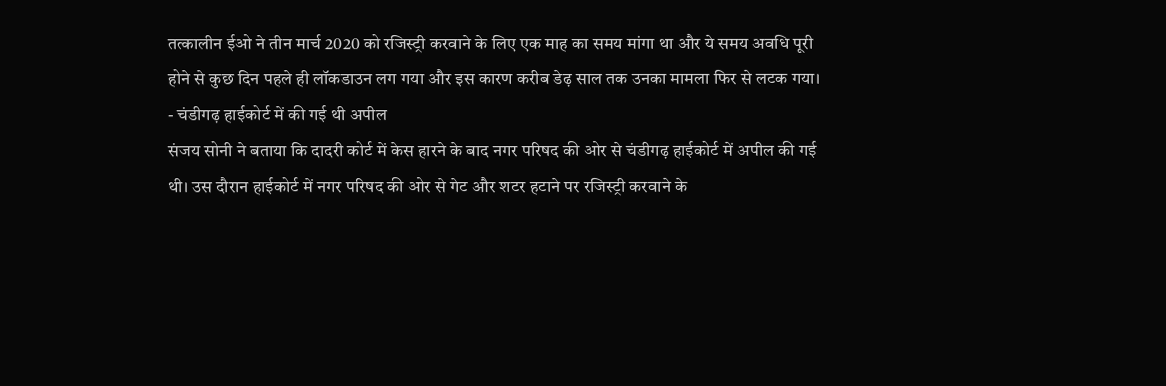तत्कालीन ईओ ने तीन मार्च 2020 को रजिस्ट्री करवाने के लिए एक माह का समय मांगा था और ये समय अवधि पूरी होने से कुछ दिन पहले ही लॉकडाउन लग गया और इस कारण करीब डेढ़ साल तक उनका मामला फिर से लटक गया।
- चंडीगढ़ हाईकोर्ट में की गई थी अपील
संजय सोनी ने बताया कि दादरी कोर्ट में केस हारने के बाद नगर परिषद की ओर से चंडीगढ़ हाईकोर्ट में अपील की गई थी। उस दौरान हाईकोर्ट में नगर परिषद की ओर से गेट और शटर हटाने पर रजिस्ट्री करवाने के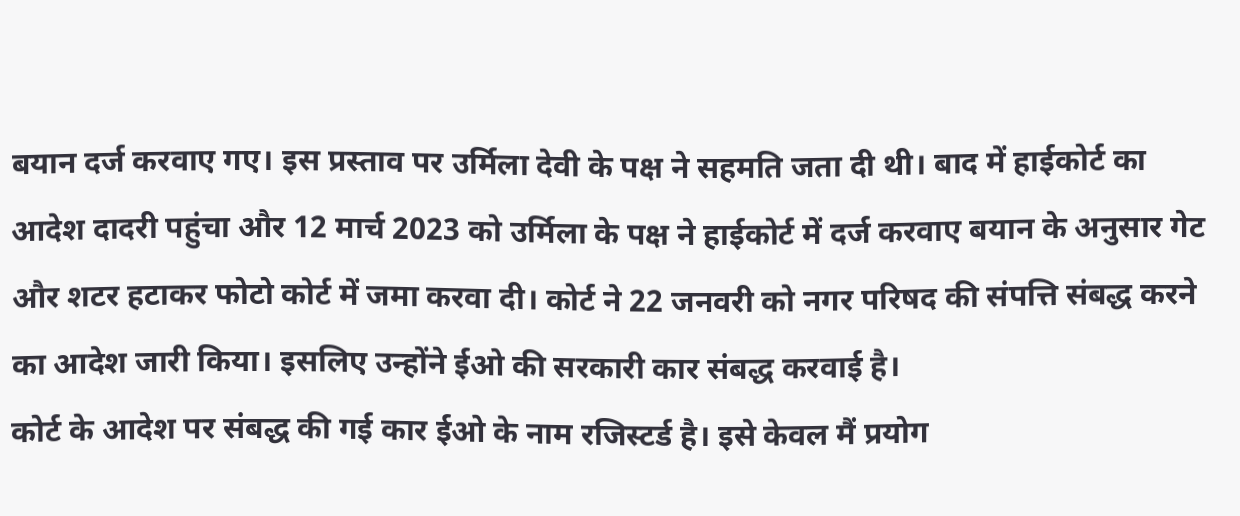बयान दर्ज करवाए गए। इस प्रस्ताव पर उर्मिला देवी के पक्ष ने सहमति जता दी थी। बाद में हाईकोर्ट का आदेश दादरी पहुंचा और 12 मार्च 2023 को उर्मिला के पक्ष ने हाईकोर्ट में दर्ज करवाए बयान के अनुसार गेट और शटर हटाकर फोटो कोर्ट में जमा करवा दी। कोर्ट ने 22 जनवरी को नगर परिषद की संपत्ति संबद्ध करने का आदेश जारी किया। इसलिए उन्होंने ईओ की सरकारी कार संबद्ध करवाई है।
कोर्ट के आदेश पर संबद्ध की गई कार ईओ के नाम रजिस्टर्ड है। इसे केवल मैं प्रयोग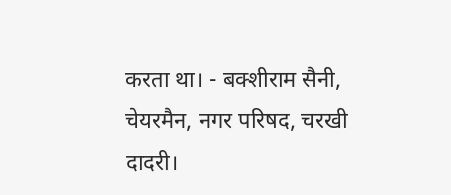करता था। - बक्शीराम सैनी, चेयरमैन, नगर परिषद, चरखी दादरी।